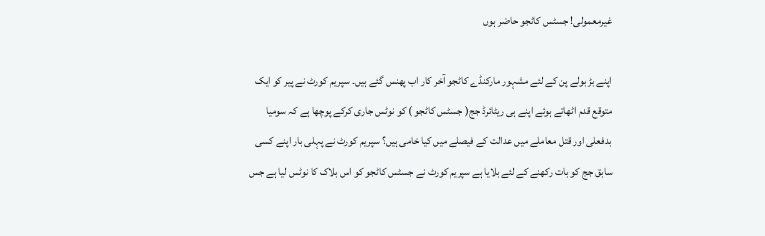غیرمعمولی! جسٹس کاٹجو حاضر ہوں

اپنے بڑ بولے پن کے لئے مشہور مارکنڈے کاٹجو آخر کار اب پھنس گئے ہیں۔ سپریم کورٹ نے پیر کو ایک متوقع قدم اٹھاتے ہوئے اپنے ہی ریٹائرڈ جج( جسٹس کاٹجو ) کو نوٹس جاری کرکے پوچھا ہے کہ سومیا بدفعلی اور قتل معاملے میں عدالت کے فیصلے میں کیا خامی ہیں؟ سپریم کورٹ نے پہلی بار اپنے کسی سابق جج کو بات رکھنے کے لئے بلایا ہے سپریم کورٹ نے جسٹس کاٹجو کو اس بلاک کا نوٹس لیا ہے جس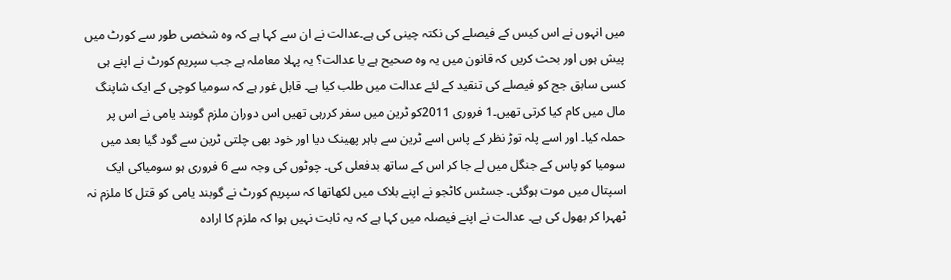میں انہوں نے اس کیس کے فیصلے کی نکتہ چینی کی ہے۔عدالت نے ان سے کہا ہے کہ وہ شخصی طور سے کورٹ میں پیش ہوں اور بحث کریں کہ قانون میں یہ وہ صحیح ہے یا عدالت؟ یہ پہلا معاملہ ہے جب سپریم کورٹ نے اپنے ہی کسی سابق جج کو فیصلے کی تنقید کے لئے عدالت میں طلب کیا ہے۔ قابل غور ہے کہ سومیا کوچی کے ایک شاپنگ مال میں کام کیا کرتی تھیں۔1 فروری 2011کو ٹرین میں سفر کررہی تھیں اس دوران ملزم گوبند یامی نے اس پر حملہ کیا۔ اور اسے پلہ توڑ نظر کے پاس اسے ٹرین سے باہر پھینک دیا اور خود بھی چلتی ٹرین سے گود گیا بعد میں سومیا کو پاس کے جنگل میں لے جا کر اس کے ساتھ بدفعلی کی۔ چوٹوں کی وجہ سے 6 فروری ہو سومیاکی ایک اسپتال میں موت ہوگئی۔ جسٹس کاٹجو نے اپنے بلاک میں لکھاتھا کہ سپریم کورٹ نے گوبند یامی کو قتل کا ملزم نہ ٹھہرا کر بھول کی ہے۔ عدالت نے اپنے فیصلہ میں کہا ہے کہ یہ ثابت نہیں ہوا کہ ملزم کا ارادہ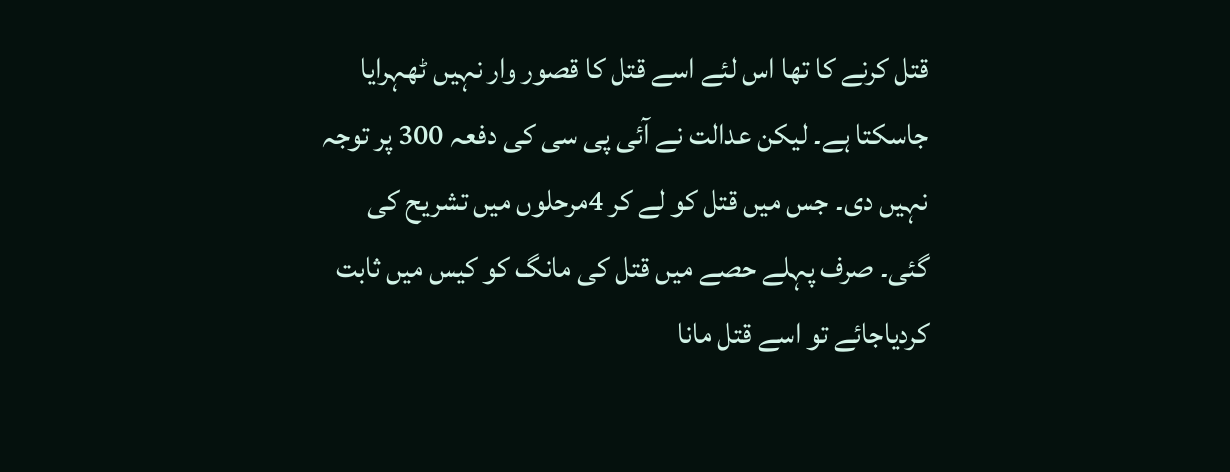قتل کرنے کا تھا اس لئے اسے قتل کا قصور وار نہیں ٹھہرایا جاسکتا ہے۔ لیکن عدالت نے آئی پی سی کی دفعہ 300 پر توجہ نہیں دی۔ جس میں قتل کو لے کر 4مرحلوں میں تشریح کی گئی۔ صرف پہلے حصے میں قتل کی مانگ کو کیس میں ثابت کردیاجائے تو اسے قتل مانا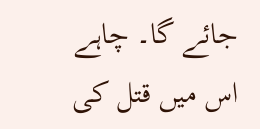جائے گا۔ چاہے اس میں قتل کی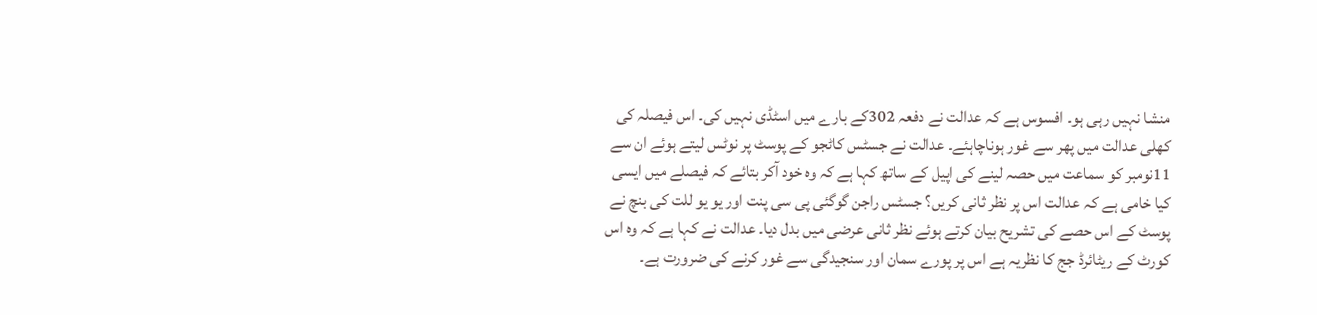منشا نہیں رہی ہو۔ افسوس ہے کہ عدالت نے دفعہ 302کے بارے میں اسٹڈی نہیں کی۔ اس فیصلہ کی کھلی عدالت میں پھر سے غور ہوناچاہئے۔ عدالت نے جسٹس کاٹجو کے پوسٹ پر نوٹس لیتے ہوئے ان سے 11نومبر کو سماعت میں حصہ لینے کی اپیل کے ساتھ کہا ہے کہ وہ خود آکر بتائے کہ فیصلے میں ایسی کیا خامی ہے کہ عدالت اس پر نظر ثانی کریں؟ جسٹس راجن گوگئی پی سی پنت اور یو یو للت کی بنچ نے پوسٹ کے اس حصے کی تشریح بیان کرتے ہوئے نظر ثانی عرضی میں بدل دیا۔ عدالت نے کہا ہے کہ وہ اس کورٹ کے ریٹائرڈ جج کا نظریہ ہے اس پر پورے سمان اور سنجیدگی سے غور کرنے کی ضرورت ہے۔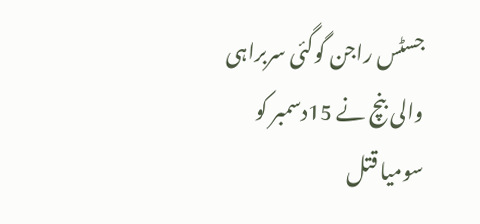جسٹس راجن گوگئی سربراہی والی بنچ نے 15دسمبر کو سومیا قتل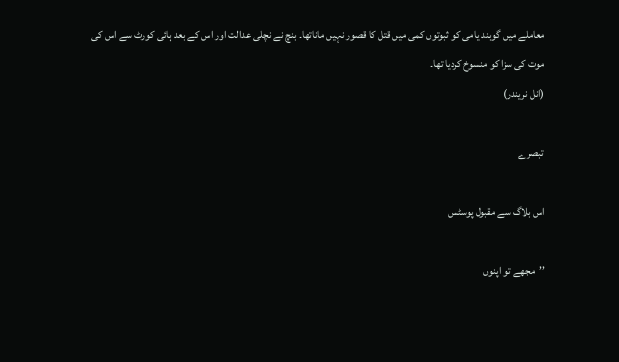معاملے میں گوبند یامی کو ثبوتوں کمی میں قتل کا قصور نہیں ماناتھا۔ بنچ نے نچلی عدالت اور اس کے بعد ہائی کورٹ سے اس کی موت کی سزا کو منسوخ کردیا تھا۔
(انل نریندر)

تبصرے

اس بلاگ سے مقبول پوسٹس

’’مجھے تو اپنوں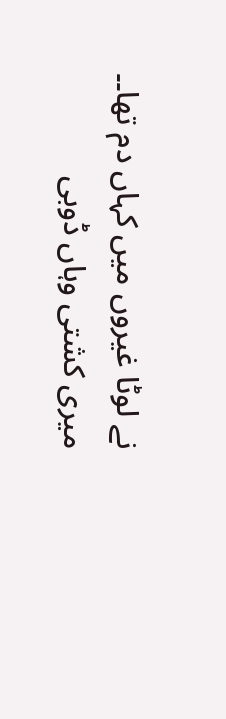نے لوٹا غیروں میں کہاں دم تھا۔۔ میری کشتی وہاں ڈوبی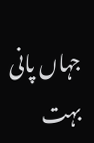جہاں پانی بہت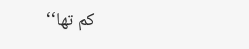کم تھا‘‘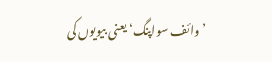’وائف سواپنگ‘ یعنی بیویوں کی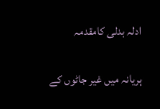ادلہ بدلی کامقدمہ

ہریانہ میں غیر جاٹوں کے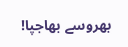بھروسے بھاجپا!